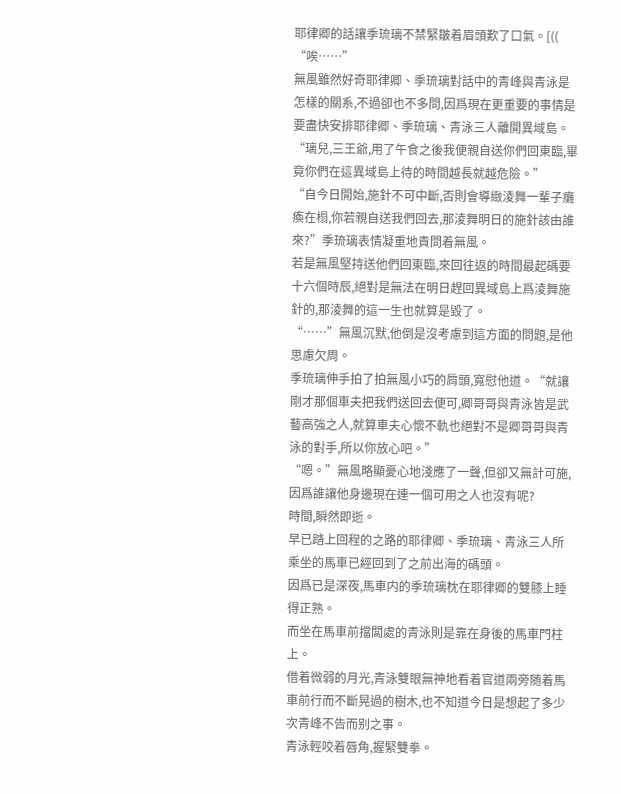耶律卿的話讓季琉璃不禁緊皺着眉頭歎了口氣。[(( “唉……”
無風雖然好奇耶律卿、季琉璃對話中的青峰與青泳是怎樣的關系,不過卻也不多問,因爲現在更重要的事情是要盡快安排耶律卿、季琉璃、青泳三人離開異域島。“璃兒,三王爺,用了午食之後我便親自送你們回東臨,畢竟你們在這異域島上待的時間越長就越危險。”
“自今日開始,施針不可中斷,否則會導緻淩舞一輩子癱瘓在榻,你若親自送我們回去,那淩舞明日的施針該由誰來?”季琉璃表情凝重地責問着無風。
若是無風堅持送他們回東臨,來回往返的時間最起碼要十六個時辰,絕對是無法在明日趕回異域島上爲淩舞施針的,那淩舞的這一生也就算是毀了。
“……”無風沉默,他倒是沒考慮到這方面的問題,是他思慮欠周。
季琉璃伸手拍了拍無風小巧的肩頭,寬慰他道。“就讓剛才那個車夫把我們送回去便可,卿哥哥與青泳皆是武藝高強之人,就算車夫心懷不軌也絕對不是卿哥哥與青泳的對手,所以你放心吧。”
“嗯。”無風略顯憂心地淺應了一聲,但卻又無計可施,因爲誰讓他身邊現在連一個可用之人也沒有呢?
時間,瞬然即逝。
早已踏上回程的之路的耶律卿、季琉璃、青泳三人所乘坐的馬車已經回到了之前出海的碼頭。
因爲已是深夜,馬車内的季琉璃枕在耶律卿的雙膝上睡得正熟。
而坐在馬車前擋闆處的青泳則是靠在身後的馬車門柱上。
借着微弱的月光,青泳雙眼無神地看着官道兩旁随着馬車前行而不斷晃過的樹木,也不知道今日是想起了多少次青峰不告而别之事。
青泳輕咬着唇角,握緊雙拳。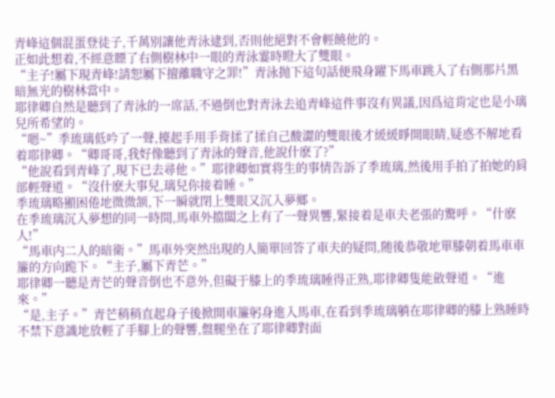青峰這個混蛋登徒子,千萬别讓他青泳逮到,否則他絕對不會輕饒他的。
正如此想着,不經意瞟了右側樹林中一眼的青泳霎時瞪大了雙眼。
“主子!屬下現青峰!請恕屬下擅離職守之罪!”青泳抛下這句話便飛身躍下馬車跳入了右側那片黑暗無光的樹林當中。
耶律卿自然是聽到了青泳的一席話,不過倒也對青泳去追青峰這件事沒有異議,因爲這肯定也是小璃兒所希望的。
“嗯~”季琉璃低吟了一聲,擡起手用手背揉了揉自己酸澀的雙眼後才緩緩睜開眼睛,疑惑不解地看着耶律卿。“卿哥哥,我好像聽到了青泳的聲音,他說什麽了?”
“他說看到青峰了,現下已去尋他。”耶律卿如實将生的事情告訴了季琉璃,然後用手拍了拍她的肩部輕聲道。“沒什麽大事兒,璃兒你接着睡。”
季琉璃略顯困倦地微微颔,下一瞬就閉上雙眼又沉入夢鄉。
在季琉璃沉入夢想的同一時間,馬車外擋闆之上有了一聲異響,緊接着是車夫老張的驚呼。“什麽人!”
“馬車内二人的暗衛。”馬車外突然出現的人簡單回答了車夫的疑問,随後恭敬地單膝朝着馬車車簾的方向跪下。“主子,屬下青芒。”
耶律卿一聽是青芒的聲音倒也不意外,但礙于膝上的季琉璃睡得正熟,耶律卿隻能斂聲道。“進來。”
“是,主子。”青芒稍稍直起身子後掀開車簾躬身進入馬車,在看到季琉璃躺在耶律卿的膝上熟睡時不禁下意識地放輕了手腳上的聲響,盤腿坐在了耶律卿對面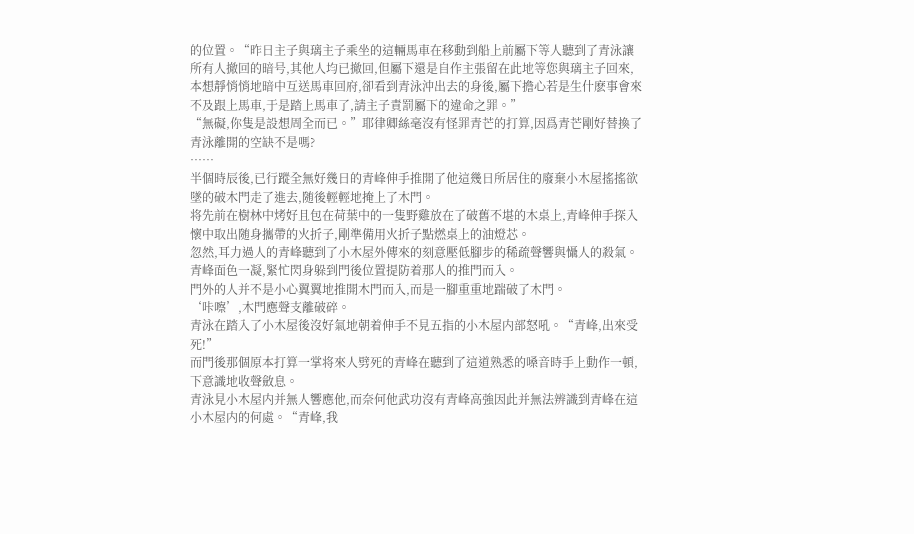的位置。“昨日主子與璃主子乘坐的這輛馬車在移動到船上前屬下等人聽到了青泳讓所有人撤回的暗号,其他人均已撤回,但屬下還是自作主張留在此地等您與璃主子回來,本想靜悄悄地暗中互送馬車回府,卻看到青泳沖出去的身後,屬下擔心若是生什麽事會來不及跟上馬車,于是踏上馬車了,請主子責罰屬下的違命之罪。”
“無礙,你隻是設想周全而已。”耶律卿絲毫沒有怪罪青芒的打算,因爲青芒剛好替換了青泳離開的空缺不是嗎?
……
半個時辰後,已行蹤全無好幾日的青峰伸手推開了他這幾日所居住的廢棄小木屋搖搖欲墜的破木門走了進去,随後輕輕地掩上了木門。
将先前在樹林中烤好且包在荷葉中的一隻野雞放在了破舊不堪的木桌上,青峰伸手探入懷中取出随身攜帶的火折子,剛準備用火折子點燃桌上的油燈芯。
忽然,耳力過人的青峰聽到了小木屋外傳來的刻意壓低腳步的稀疏聲響與懾人的殺氣。
青峰面色一凝,緊忙閃身躲到門後位置提防着那人的推門而入。
門外的人并不是小心翼翼地推開木門而入,而是一腳重重地踹破了木門。
‘咔嚓’,木門應聲支離破碎。
青泳在踏入了小木屋後沒好氣地朝着伸手不見五指的小木屋内部怒吼。“青峰,出來受死!”
而門後那個原本打算一掌将來人劈死的青峰在聽到了這道熟悉的嗓音時手上動作一頓,下意識地收聲斂息。
青泳見小木屋内并無人響應他,而奈何他武功沒有青峰高強因此并無法辨識到青峰在這小木屋内的何處。“青峰,我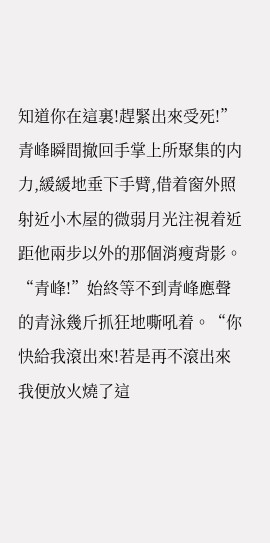知道你在這裏!趕緊出來受死!”
青峰瞬間撤回手掌上所聚集的内力,緩緩地垂下手臂,借着窗外照射近小木屋的微弱月光注視着近距他兩步以外的那個消瘦背影。
“青峰!”始終等不到青峰應聲的青泳幾斤抓狂地嘶吼着。“你快給我滾出來!若是再不滾出來我便放火燒了這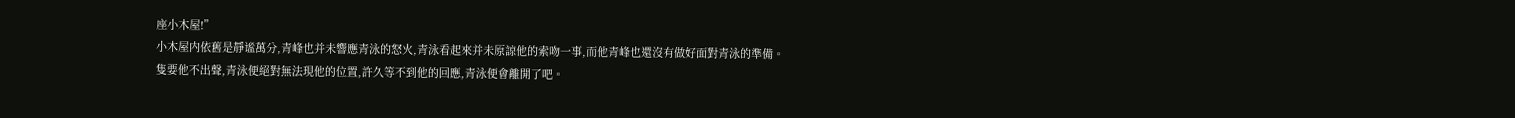座小木屋!”
小木屋内依舊是靜谧萬分,青峰也并未響應青泳的怒火,青泳看起來并未原諒他的索吻一事,而他青峰也還沒有做好面對青泳的準備。
隻要他不出聲,青泳便絕對無法現他的位置,許久等不到他的回應,青泳便會離開了吧。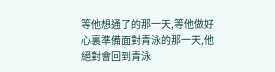等他想通了的那一天,等他做好心裏準備面對青泳的那一天,他絕對會回到青泳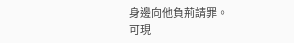身邊向他負荊請罪。
可現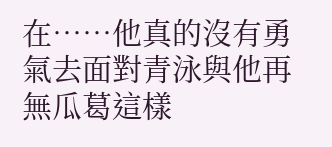在……他真的沒有勇氣去面對青泳與他再無瓜葛這樣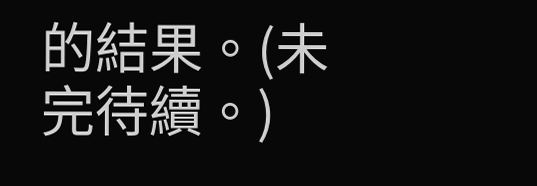的結果。(未完待續。)